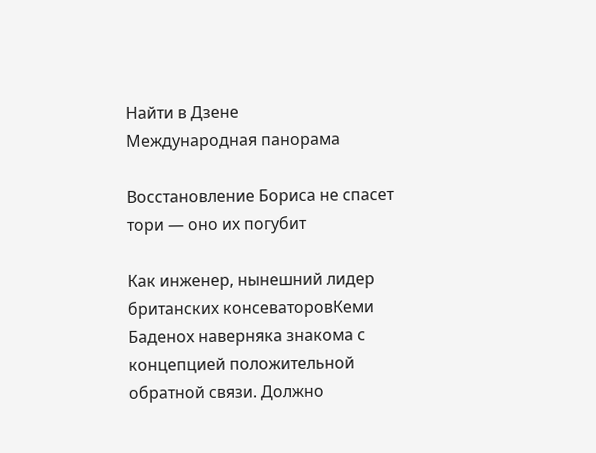Найти в Дзене
Международная панорама

Восстановление Бориса не спасет тори — оно их погубит

Как инженер, нынешний лидер британских консеваторовКеми Баденох наверняка знакома с концепцией положительной обратной связи. Должно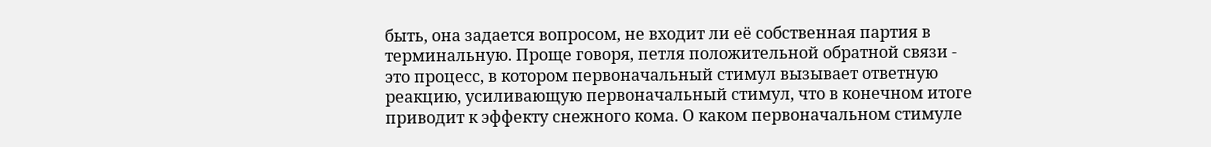быть, она задается вопросом, не входит ли её собственная партия в терминальную. Проще говоря, петля положительной обратной связи - это процесс, в котором первоначальный стимул вызывает ответную реакцию, усиливающую первоначальный стимул, что в конечном итоге приводит к эффекту снежного кома. О каком первоначальном стимуле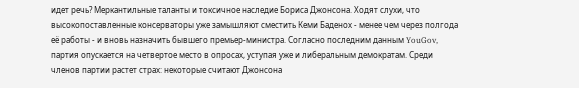идет речь? Меркантильные таланты и токсичное наследие Бориса Джонсона. Ходят слухи, что высокопоставленные консерваторы уже замышляют сместить Кеми Баденох - менее чем через полгода её работы - и вновь назначить бывшего премьер-министра. Согласно последним данным YouGov, партия опускается на четвертое место в опросах, уступая уже и либеральным демократам. Среди членов партии растет страх: некоторые считают Джонсона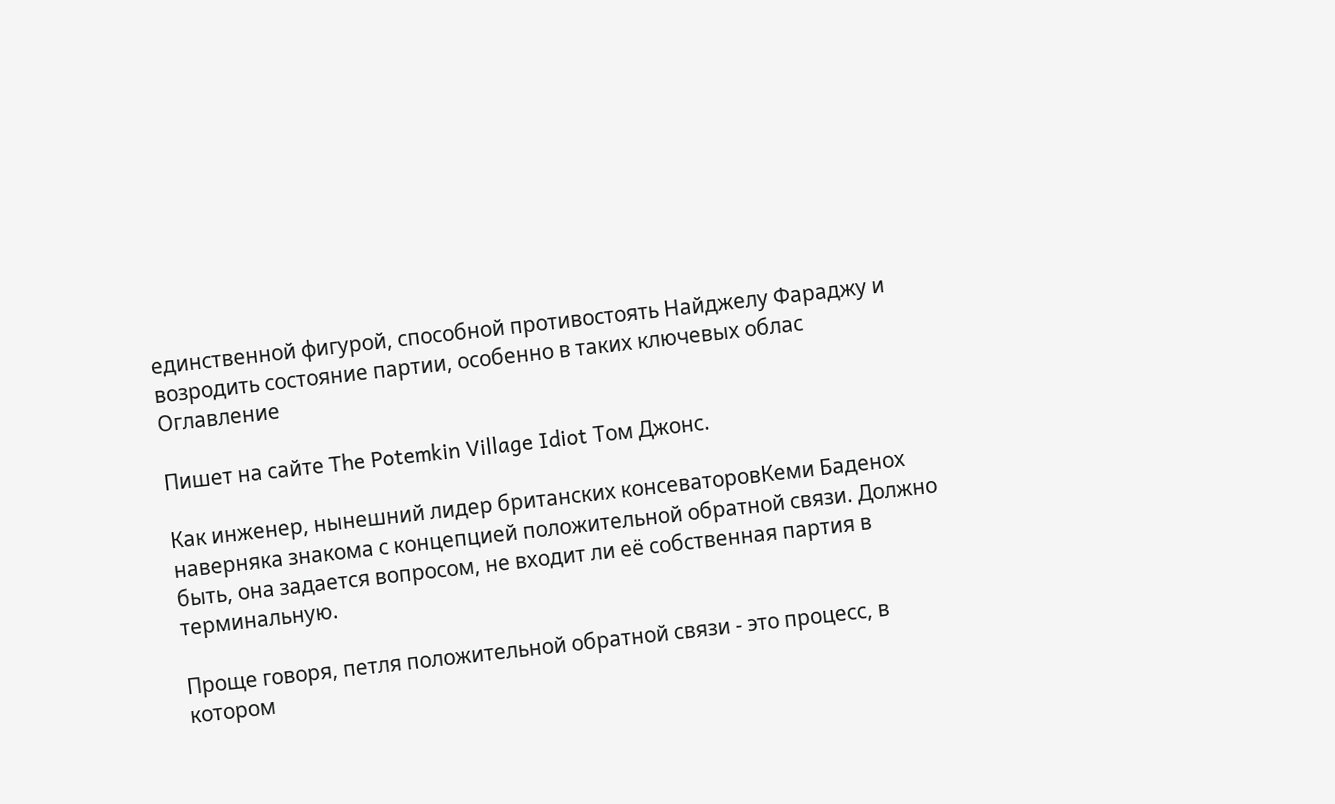единственной фигурой, способной противостоять Найджелу Фараджу и возродить состояние партии, особенно в таких ключевых облас
Оглавление

Пишет на сайте The Potemkin Village Idiot Том Джонс.

Как инженер, нынешний лидер британских консеваторовКеми Баденох наверняка знакома с концепцией положительной обратной связи. Должно быть, она задается вопросом, не входит ли её собственная партия в терминальную.

Проще говоря, петля положительной обратной связи - это процесс, в котором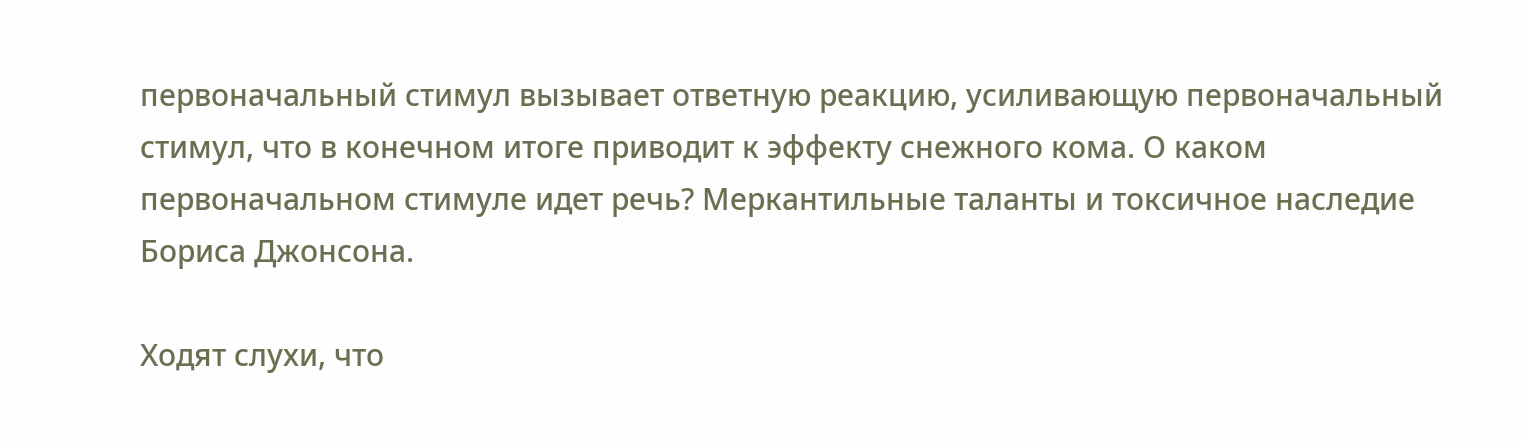первоначальный стимул вызывает ответную реакцию, усиливающую первоначальный стимул, что в конечном итоге приводит к эффекту снежного кома. О каком первоначальном стимуле идет речь? Меркантильные таланты и токсичное наследие Бориса Джонсона.

Ходят слухи, что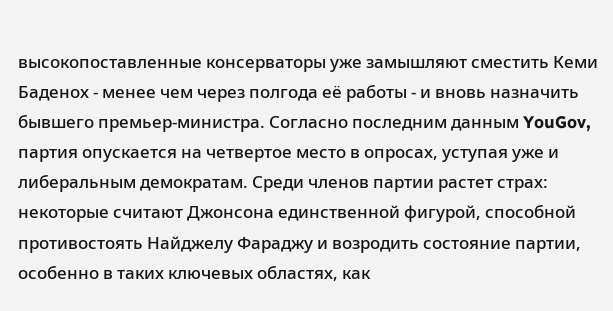высокопоставленные консерваторы уже замышляют сместить Кеми Баденох - менее чем через полгода её работы - и вновь назначить бывшего премьер-министра. Согласно последним данным YouGov, партия опускается на четвертое место в опросах, уступая уже и либеральным демократам. Среди членов партии растет страх: некоторые считают Джонсона единственной фигурой, способной противостоять Найджелу Фараджу и возродить состояние партии, особенно в таких ключевых областях, как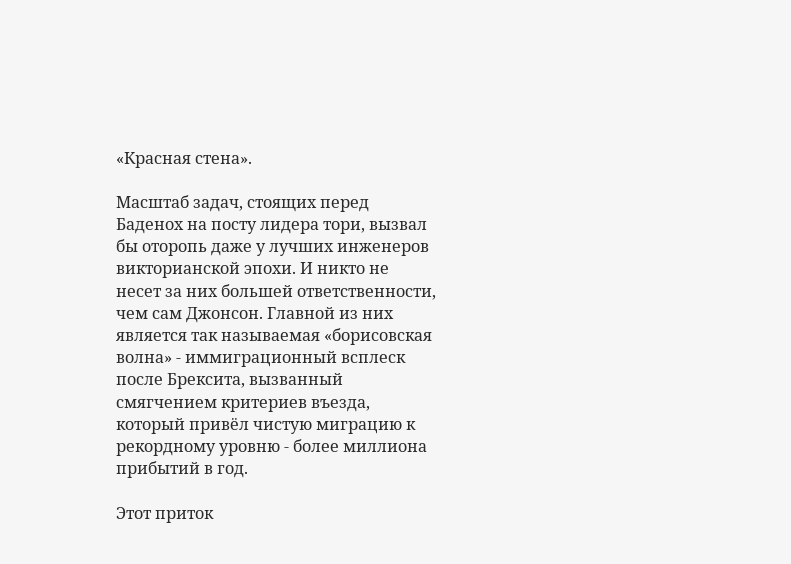«Красная стена».

Масштаб задач, стоящих перед Баденох на посту лидера тори, вызвал бы оторопь даже у лучших инженеров викторианской эпохи. И никто не несет за них большей ответственности, чем сам Джонсон. Главной из них является так называемая «борисовская волна» - иммиграционный всплеск после Брексита, вызванный смягчением критериев въезда, который привёл чистую миграцию к рекордному уровню - более миллиона прибытий в год.

Этот приток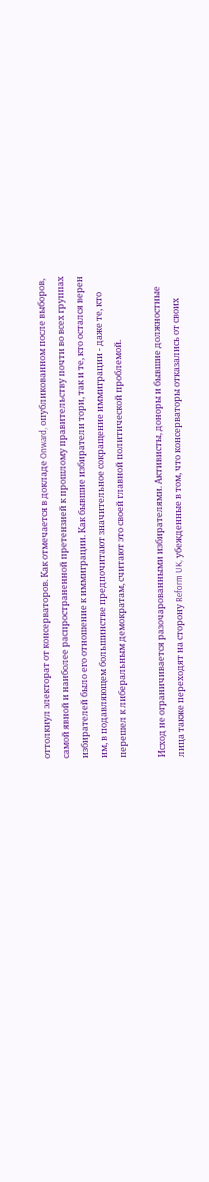оттолкнул электорат от консерваторов. Как отмечается в докладе Onward, опубликованном после выборов, самой явной и наиболее распространенной претензией к прошлому правительству почти во всех группах избирателей было его отношение к иммиграции. Как бывшие избиратели тори, так и те, кто остался верен им, в подавляющем большинстве предпочитают значительное сокращение иммиграции - даже те, кто перешел к либеральным демократам, считают это своей главной политической проблемой.

Исход не ограничивается разочарованными избирателями. Активисты, доноры и бывшие должностные лица также переходят на сторону Reform UK, убежденные в том, что консерваторы отказались от своих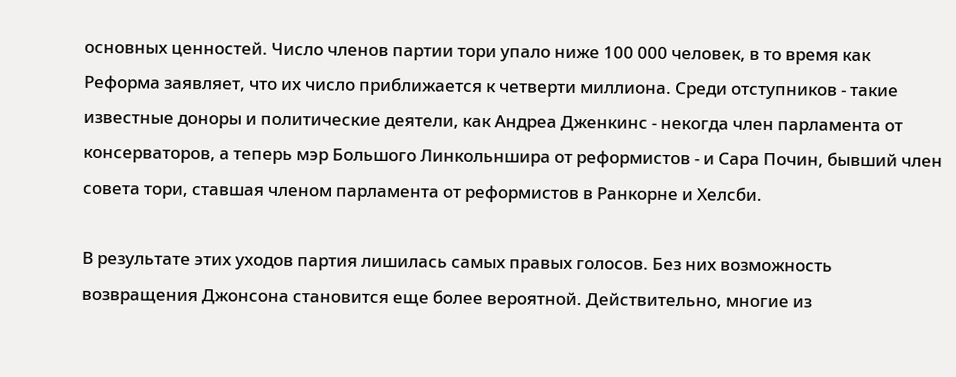основных ценностей. Число членов партии тори упало ниже 100 000 человек, в то время как Реформа заявляет, что их число приближается к четверти миллиона. Среди отступников - такие известные доноры и политические деятели, как Андреа Дженкинс - некогда член парламента от консерваторов, а теперь мэр Большого Линкольншира от реформистов - и Сара Почин, бывший член совета тори, ставшая членом парламента от реформистов в Ранкорне и Хелсби.

В результате этих уходов партия лишилась самых правых голосов. Без них возможность возвращения Джонсона становится еще более вероятной. Действительно, многие из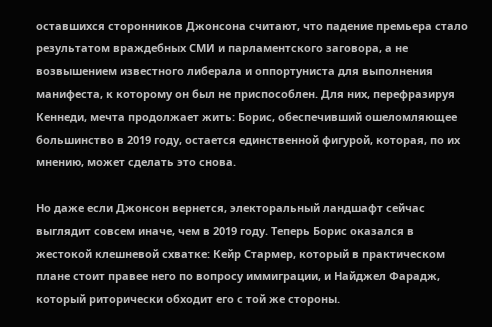оставшихся сторонников Джонсона считают, что падение премьера стало результатом враждебных СМИ и парламентского заговора, а не возвышением известного либерала и оппортуниста для выполнения манифеста, к которому он был не приспособлен. Для них, перефразируя Кеннеди, мечта продолжает жить: Борис, обеспечивший ошеломляющее большинство в 2019 году, остается единственной фигурой, которая, по их мнению, может сделать это снова.

Но даже если Джонсон вернется, электоральный ландшафт сейчас выглядит совсем иначе, чем в 2019 году. Теперь Борис оказался в жестокой клешневой схватке: Кейр Стармер, который в практическом плане стоит правее него по вопросу иммиграции, и Найджел Фарадж, который риторически обходит его с той же стороны.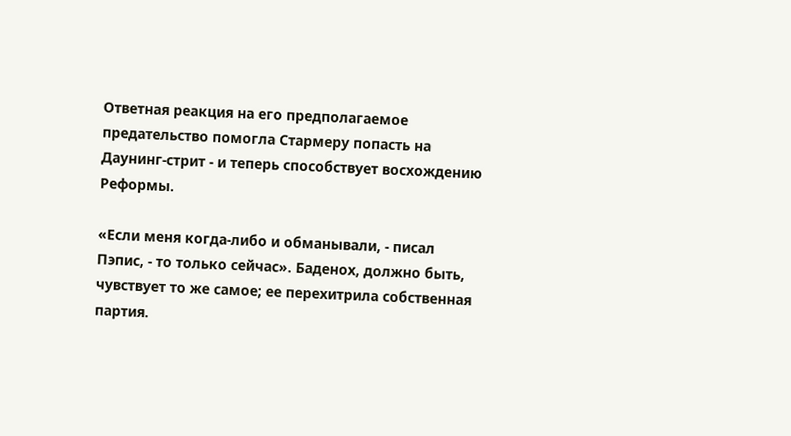Ответная реакция на его предполагаемое предательство помогла Стармеру попасть на Даунинг-стрит - и теперь способствует восхождению Реформы.

«Если меня когда-либо и обманывали, - писал Пэпис, - то только сейчас». Баденох, должно быть, чувствует то же самое; ее перехитрила собственная партия.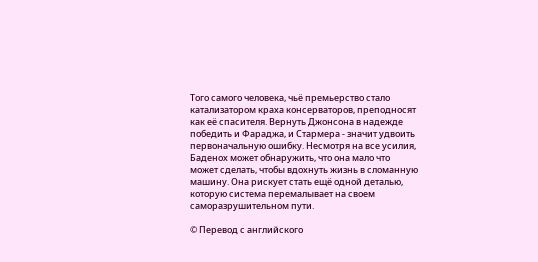Того самого человека, чьё премьерство стало катализатором краха консерваторов, преподносят как её спасителя. Вернуть Джонсона в надежде победить и Фараджа, и Стармера - значит удвоить первоначальную ошибку. Несмотря на все усилия, Баденох может обнаружить, что она мало что может сделать, чтобы вдохнуть жизнь в сломанную машину. Она рискует стать ещё одной деталью, которую система перемалывает на своем саморазрушительном пути.

© Перевод с английского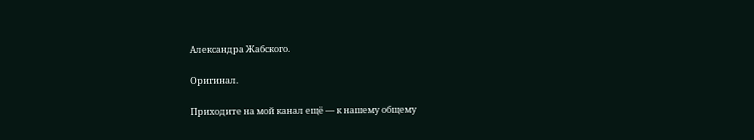Александра Жабского.

Оригинал.

Приходите на мой канал ещё — к нашему общему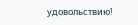удовольствию!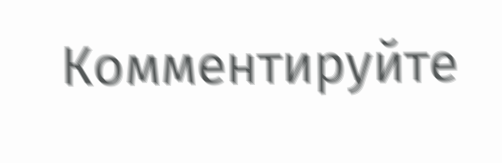Комментируйте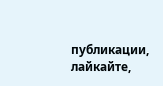публикации, лайкайте,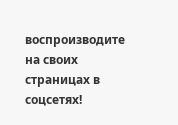воспроизводите на своих страницах в соцсетях!